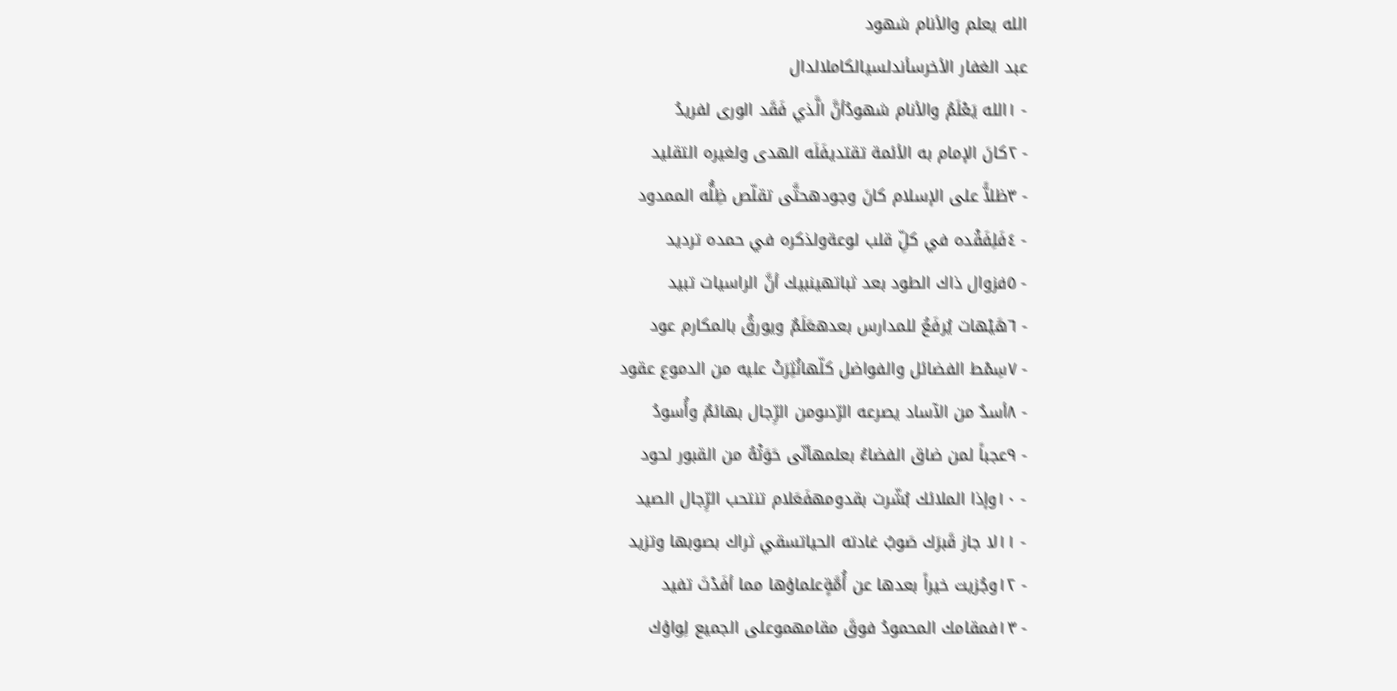الله يعلم والأنام شهود
عبد الغفار الأخرسأندلسيالكاملالدال
- ١الله يَعْلَمُ والأنام شهودُأنَّ الَّذي فَقَد الورى لفريدُ
- ٢كانَ الإمام به الأئمة تقتديفَلَه الهدى ولغيره التقليد
- ٣ظلاًّ على الإسلام كانَ وجودهحتَّى تقلّص ظِلُّه الممدود
- ٤فَلِفَقْده في كلِّ قلب لوعةولذكره في حمده ترديد
- ٥فزوال ذاك الطود بعد ثباتهينبيك أنَّ الراسيات تبيد
- ٦هَيْهات يُرفَعُ للمدارس بعدهعَلَمٌ ويورقُ بالمكارم عود
- ٧سِمْط الفضائل والفواضل كلّهانُثِرَتْ عليه من الدموع عقود
- ٨أسدٌ من الآساد يصرعه الرّدىومن الرِّجال بهائمٌ وأُسودُ
- ٩عجباً لمن ضاق الفضاءُ بعلمهأنّى حَوَتْهُ من القبور لحود
- ١٠وإذا الملائك بُشّرت بقدومهفَعَلام تنتحب الرِّجال الصيد
- ١١لا جاز قَبرَك صَوبُ غادته الحياتسقي ثراك بصوبها وتزيد
- ١٢وجُزيت خيراً بعدها عن أُمَّةٍعلماؤها مما أفَدْتَ تفيد
- ١٣فمقامك المحمودُ فوقَ مقامهموعلى الجميع لِواؤك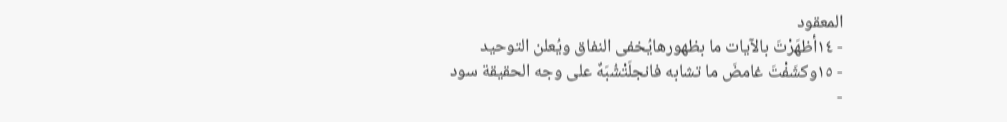المعقود
- ١٤أظهَرْتَ بالآيات ما بظهورهايُخفى النفاق ويُعلن التوحيد
- ١٥وكشَفْتَ غامضَ ما تشابه فانجلَتْشُبَهٌ على وجه الحقيقة سود
-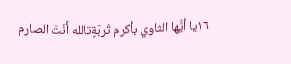١٦يا أيُّها الثاوي بأكرم تُربَةٍتالله أَنْتَ الصارم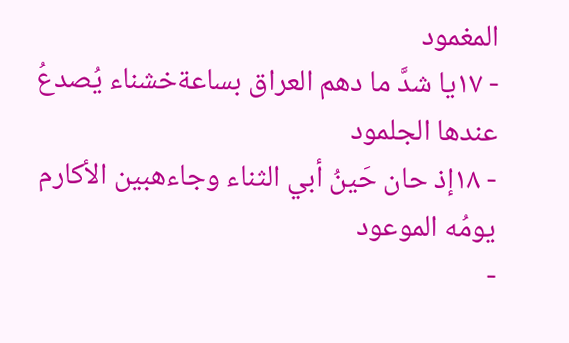المغمود
- ١٧يا شدَّ ما دهم العراق بساعةخشناء يُصدعُ عندها الجلمود
- ١٨إذ حان حَينُ أبي الثناء وجاءهبين الأكارم يومُه الموعود
-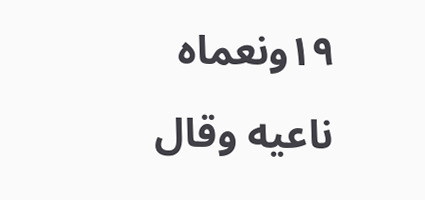١٩ونعماه ناعيه وقال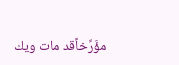مؤَرِّخاًقد مات ويك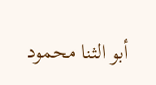أبو الثنا محمود